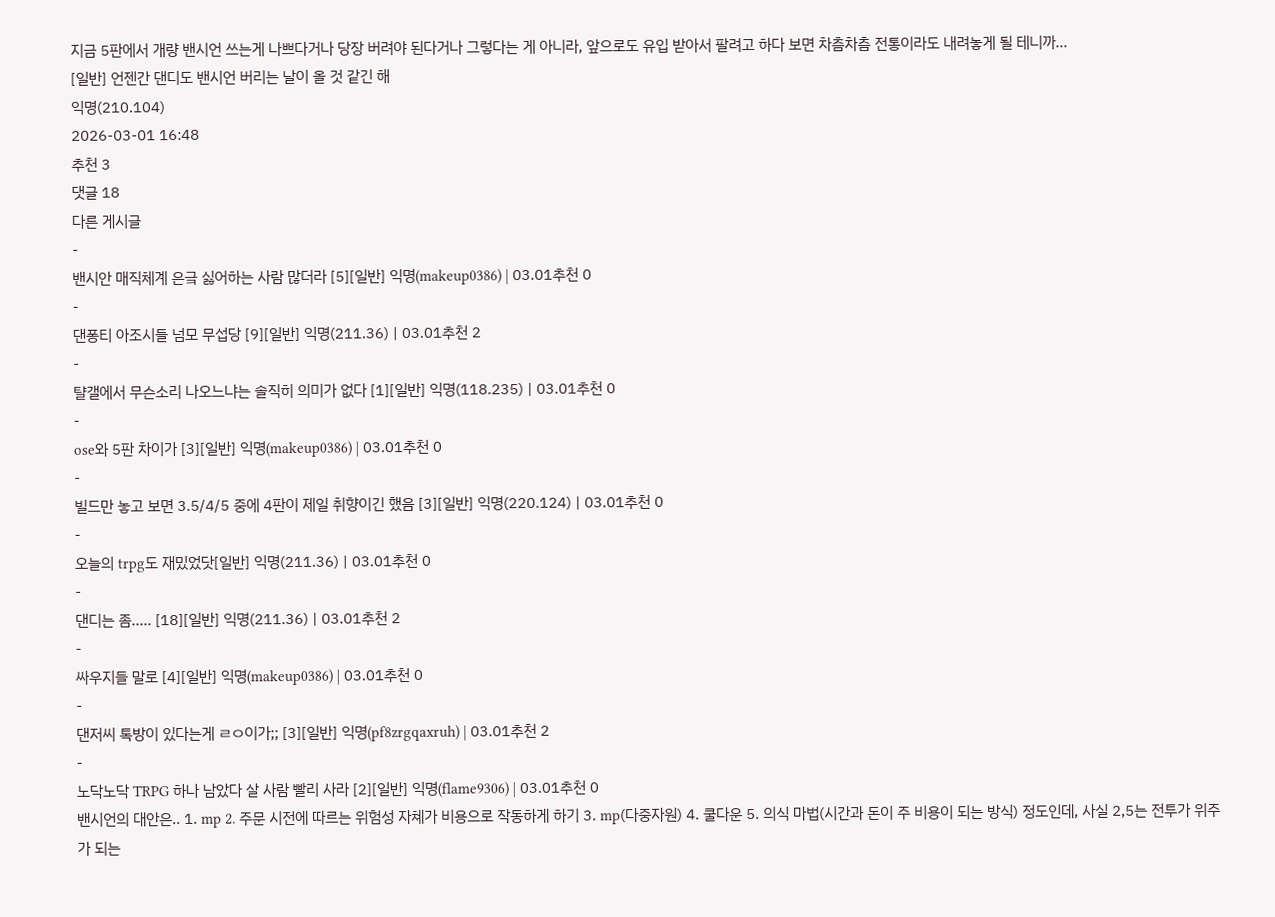지금 5판에서 개량 밴시언 쓰는게 나쁘다거나 당장 버려야 된다거나 그렇다는 게 아니라, 앞으로도 유입 받아서 팔려고 하다 보면 차츰차츰 전통이라도 내려놓게 될 테니까...
[일반] 언젠간 댄디도 밴시언 버리는 날이 올 것 같긴 해
익명(210.104)
2026-03-01 16:48
추천 3
댓글 18
다른 게시글
-
밴시안 매직체계 은긐 싫어하는 사람 많더라 [5][일반] 익명(makeup0386) | 03.01추천 0
-
댄퐁티 아조시들 넘모 무섭당 [9][일반] 익명(211.36) | 03.01추천 2
-
턀갤에서 무슨소리 나오느냐는 솔직히 의미가 없다 [1][일반] 익명(118.235) | 03.01추천 0
-
ose와 5판 차이가 [3][일반] 익명(makeup0386) | 03.01추천 0
-
빌드만 놓고 보면 3.5/4/5 중에 4판이 제일 취향이긴 했음 [3][일반] 익명(220.124) | 03.01추천 0
-
오늘의 trpg도 재밌었닷[일반] 익명(211.36) | 03.01추천 0
-
댄디는 좀..... [18][일반] 익명(211.36) | 03.01추천 2
-
싸우지들 말로 [4][일반] 익명(makeup0386) | 03.01추천 0
-
댄저씨 톡방이 있다는게 ㄹㅇ이가;; [3][일반] 익명(pf8zrgqaxruh) | 03.01추천 2
-
노닥노닥 TRPG 하나 남았다 살 사람 빨리 사라 [2][일반] 익명(flame9306) | 03.01추천 0
밴시언의 대안은.. 1. mp 2. 주문 시전에 따르는 위험성 자쳬가 비용으로 작동하게 하기 3. mp(다중자원) 4. 쿨다운 5. 의식 마법(시간과 돈이 주 비용이 되는 방식) 정도인데, 사실 2,5는 전투가 위주가 되는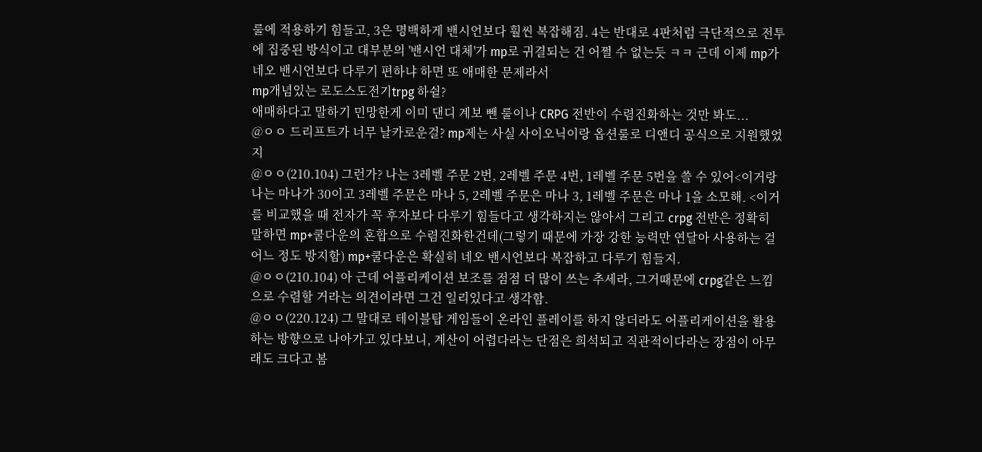룰에 적용하기 힘들고, 3은 명백하게 밴시언보다 훨씬 복잡해짐. 4는 반대로 4판처럼 극단적으로 전투에 집중된 방식이고 대부분의 '밴시언 대체'가 mp로 귀결되는 건 어쩔 수 없는듯 ㅋㅋ 근데 이제 mp가 네오 밴시언보다 다루기 편하냐 하면 또 애매한 문제라서
mp개념있는 로도스도전기trpg 하쉴?
애매하다고 말하기 민망한게 이미 댄디 계보 뺀 룰이나 CRPG 전반이 수렴진화하는 것만 봐도...
@ㅇㅇ 드리프트가 너무 날카로운걸? mp제는 사실 사이오닉이랑 옵션룰로 디앤디 공식으로 지원했었지
@ㅇㅇ(210.104) 그런가? 나는 3레벨 주문 2번, 2레벨 주문 4번, 1레벨 주문 5번을 쓸 수 있어<이거랑 나는 마나가 30이고 3레벨 주문은 마나 5, 2레벨 주문은 마나 3, 1레벨 주문은 마나 1을 소모해. <이거를 비교했을 때 전자가 꼭 후자보다 다루기 힘들다고 생각하지는 않아서 그리고 crpg 전반은 정확히 말하면 mp+쿨다운의 혼합으로 수렴진화한건데(그렇기 때문에 가장 강한 능력만 연달아 사용하는 걸 어느 정도 방지함) mp+쿨다운은 확실히 네오 밴시언보다 복잡하고 다루기 힘들지.
@ㅇㅇ(210.104) 아 근데 어플리케이션 보조를 점점 더 많이 쓰는 추세라, 그거때문에 crpg같은 느낌으로 수렴할 거라는 의견이라면 그건 일리있다고 생각함.
@ㅇㅇ(220.124) 그 말대로 테이블탑 게임들이 온라인 플레이를 하지 않더라도 어플리케이션을 활용하는 방향으로 나아가고 있다보니, 계산이 어렵다라는 단점은 희석되고 직관적이다라는 장점이 아무래도 크다고 봄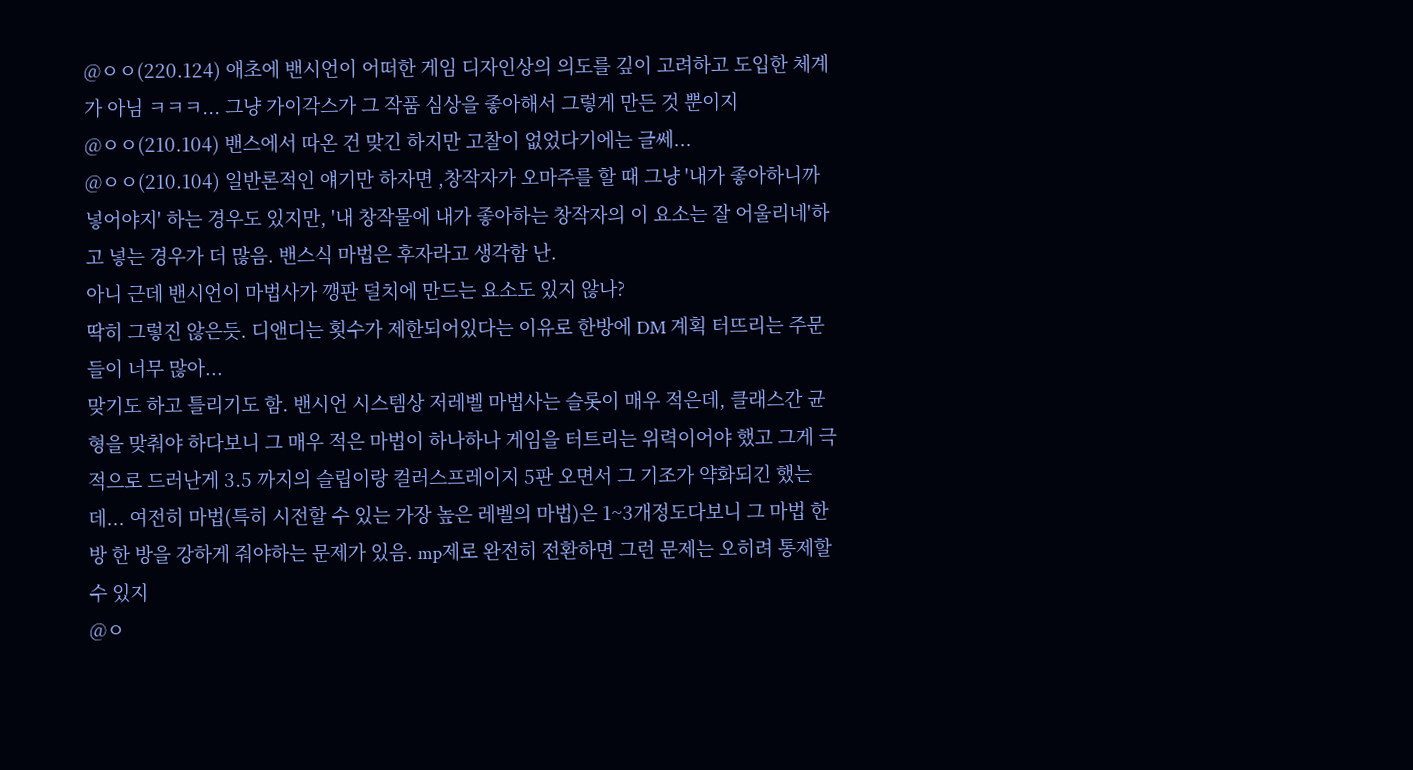@ㅇㅇ(220.124) 애초에 밴시언이 어떠한 게임 디자인상의 의도를 깊이 고려하고 도입한 체계가 아님 ㅋㅋㅋ... 그냥 가이각스가 그 작품 심상을 좋아해서 그렇게 만든 것 뿐이지
@ㅇㅇ(210.104) 밴스에서 따온 건 맞긴 하지만 고찰이 없었다기에는 글쎄...
@ㅇㅇ(210.104) 일반론적인 얘기만 하자면 ,창작자가 오마주를 할 때 그냥 '내가 좋아하니까 넣어야지' 하는 경우도 있지만, '내 창작물에 내가 좋아하는 창작자의 이 요소는 잘 어울리네'하고 넣는 경우가 더 많음. 밴스식 마법은 후자라고 생각함 난.
아니 근데 밴시언이 마법사가 깽판 덜치에 만드는 요소도 있지 않나?
딱히 그렇진 않은듯. 디앤디는 횟수가 제한되어있다는 이유로 한방에 DM 계획 터뜨리는 주문들이 너무 많아...
맞기도 하고 틀리기도 함. 밴시언 시스템상 저레벨 마법사는 슬롯이 매우 적은데, 클래스간 균형을 맞춰야 하다보니 그 매우 적은 마법이 하나하나 게임을 터트리는 위력이어야 했고 그게 극적으로 드러난게 3.5 까지의 슬립이랑 컬러스프레이지 5판 오면서 그 기조가 약화되긴 했는데... 여전히 마법(특히 시전할 수 있는 가장 높은 레벨의 마법)은 1~3개정도다보니 그 마법 한 방 한 방을 강하게 줘야하는 문제가 있음. mp제로 완전히 전환하면 그런 문제는 오히려 통제할 수 있지
@ㅇ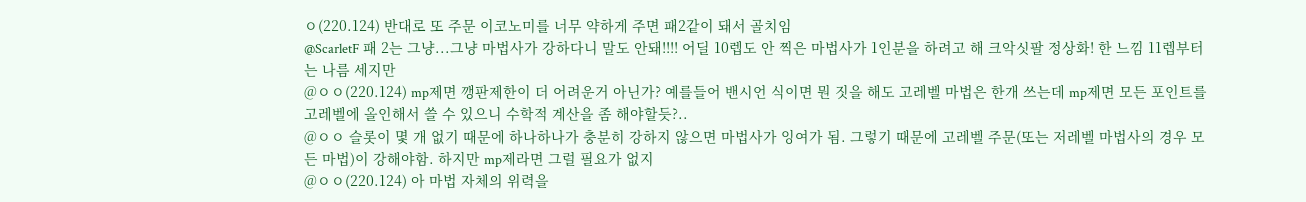ㅇ(220.124) 반대로 또 주문 이코노미를 너무 약하게 주면 패2같이 돼서 골치임
@ScarletF 패 2는 그냥...그냥 마법사가 강하다니 말도 안돼!!!! 어딜 10렙도 안 찍은 마법사가 1인분을 하려고 해 크악싯팔 정상화! 한 느낌 11렙부터는 나름 세지만
@ㅇㅇ(220.124) mp제면 깽판제한이 더 어려운거 아닌가? 예를들어 밴시언 식이면 뭔 짓을 해도 고레벨 마법은 한개 쓰는데 mp제면 모든 포인트를 고레벨에 올인해서 쓸 수 있으니 수학적 계산을 좀 해야할듯?..
@ㅇㅇ 슬롯이 몇 개 없기 때문에 하나하나가 충분히 강하지 않으면 마법사가 잉여가 됨. 그렇기 때문에 고레벨 주문(또는 저레벨 마법사의 경우 모든 마법)이 강해야함. 하지만 mp제라면 그럴 필요가 없지
@ㅇㅇ(220.124) 아 마법 자체의 위력을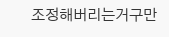조정해버리는거구만